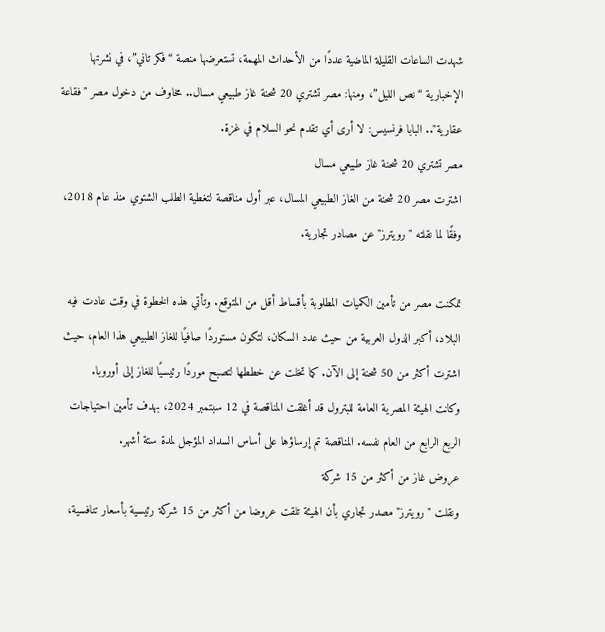شهدت الساعات القليلة الماضية عددًا من الأحداث المهمة، تستعرضها منصة “فكر تاني”، في نشرتها الإخبارية “نص الليل”، ومنها: مصر تشتري 20 شحنة غاز طبيعي مسال.. مخاوف من دخول مصر "فقاعة عقارية".. البابا فرنسيس: لا أرى أي تقدم نحو السلام في غزة.
مصر تشتري 20 شحنة غاز طبيعي مسال
اشترت مصر 20 شحنة من الغاز الطبيعي المسال، عبر أول مناقصة لتغطية الطلب الشتوي منذ عام 2018، وفقًا لما نقلته "رويترز" عن مصادر تجارية.

تمكنت مصر من تأمين الكميات المطلوبة بأقساط أقل من المتوقع. وتأتي هذه الخطوة في وقت عادت فيه البلاد، أكبر الدول العربية من حيث عدد السكان، لتكون مستوردًا صافيًا للغاز الطبيعي هذا العام، حيث اشترت أكثر من 50 شحنة إلى الآن. كما تخلت عن خططها لتصبح موردًا رئيسيًا للغاز إلى أوروبا.
وكانت الهيئة المصرية العامة للبترول قد أغلقت المناقصة في 12 سبتمبر 2024، بهدف تأمين احتياجات الربع الرابع من العام نفسه. المناقصة تم إرساؤها على أساس السداد المؤجل لمدة ستة أشهر.
عروض غاز من أكثر من 15 شركة
ونقلت "رويترز" مصدر تجاري بأن الهيئة تلقت عروضا من أكثر من 15 شركة رئيسية بأسعار تنافسية،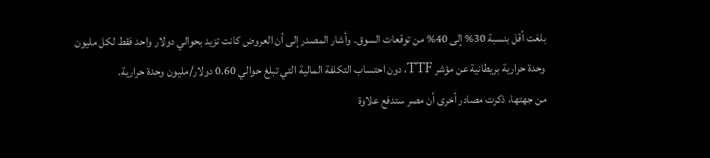بلغت أقل بنسبة 30% إلى 40% من توقعات السوق. وأشار المصدر إلى أن العروض كانت تزيد بحوالي دولار واحد فقط لكل مليون وحدة حرارية بريطانية عن مؤشر TTF، دون احتساب التكلفة المالية التي تبلغ حوالي 0.60 دولار/مليون وحدة حرارية.
من جهتها، ذكرت مصادر أخرى أن مصر ستدفع علاوة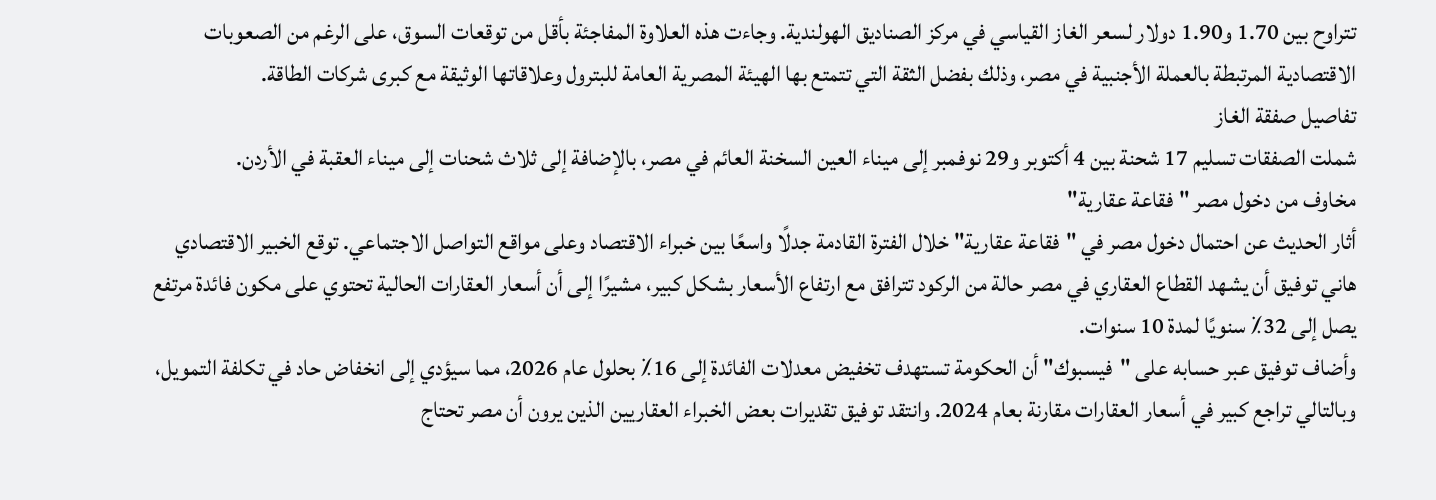تتراوح بين 1.70 و1.90 دولار لسعر الغاز القياسي في مركز الصناديق الهولندية. وجاءت هذه العلاوة المفاجئة بأقل من توقعات السوق، على الرغم من الصعوبات الاقتصادية المرتبطة بالعملة الأجنبية في مصر، وذلك بفضل الثقة التي تتمتع بها الهيئة المصرية العامة للبترول وعلاقاتها الوثيقة مع كبرى شركات الطاقة.
تفاصيل صفقة الغاز
شملت الصفقات تسليم 17 شحنة بين 4 أكتوبر و29 نوفمبر إلى ميناء العين السخنة العائم في مصر، بالإضافة إلى ثلاث شحنات إلى ميناء العقبة في الأردن.
مخاوف من دخول مصر "فقاعة عقارية"
أثار الحديث عن احتمال دخول مصر في "فقاعة عقارية" خلال الفترة القادمة جدلًا واسعًا بين خبراء الاقتصاد وعلى مواقع التواصل الاجتماعي. توقع الخبير الاقتصادي هاني توفيق أن يشهد القطاع العقاري في مصر حالة من الركود تترافق مع ارتفاع الأسعار بشكل كبير، مشيرًا إلى أن أسعار العقارات الحالية تحتوي على مكون فائدة مرتفع يصل إلى 32٪ سنويًا لمدة 10 سنوات.
وأضاف توفيق عبر حسابه على "فيسبوك" أن الحكومة تستهدف تخفيض معدلات الفائدة إلى 16٪ بحلول عام 2026، مما سيؤدي إلى انخفاض حاد في تكلفة التمويل، وبالتالي تراجع كبير في أسعار العقارات مقارنة بعام 2024. وانتقد توفيق تقديرات بعض الخبراء العقاريين الذين يرون أن مصر تحتاج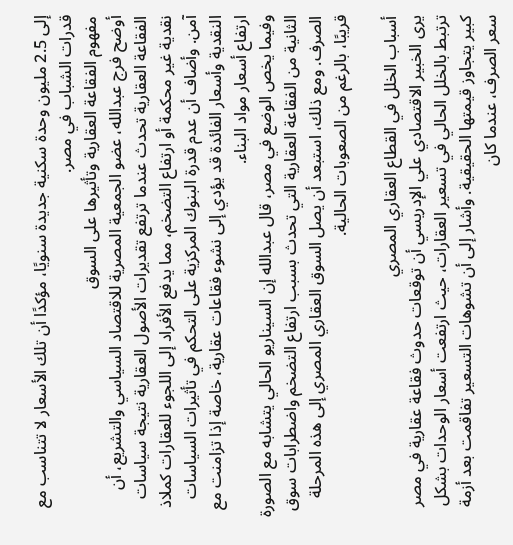إلى 2.5 مليون وحدة سكنية جديدة سنويًا، مؤكدًا أن تلك الأسعار لا تتناسب مع قدرات الشباب في مصر.
مفهوم الفقاعة العقارية وتأثيرها على السوق
أوضح فرج عبدالله، عضو الجمعية المصرية للاقتصاد السياسي والتشريع، أن الفقاعة العقارية تحدث عندما ترتفع تقديرات الأصول العقارية نتيجة سياسات نقدية غير محكمة أو ارتفاع التضخم، مما يدفع الأفراد إلى اللجوء للعقارات كملاذ آمن. وأضاف أن عدم قدرة البنوك المركزية على التحكم في تأثيرات السياسات النقدية وأسعار الفائدة قد يؤدي إلى نشوء فقاعات عقارية، خاصة إذا تزامنت مع ارتفاع أسعار مواد البناء.
وفيما يخص الوضع في مصر، قال عبدالله إن السيناريو الحالي يتشابه مع الصورة الثانية من الفقاعة العقارية التي تحدث بسبب ارتفاع التضخم واضطرابات سوق الصرف. ومع ذلك، استبعد أن يصل السوق العقاري المصري إلى هذه المرحلة قريبًا، بالرغم من الصعوبات الحالية.

أسباب الخلل في القطاع العقاري المصري
يرى الخبير الاقتصادي علي الإدريسي أن توقعات حدوث فقاعة عقارية في مصر ترتبط بالخلل الحالي في تسعير العقارات، حيث ارتفعت أسعار الوحدات بشكل كبير يتجاوز قيمتها الحقيقية. وأشار إلى أن تشوهات التسعير تفاقمت بعد أزمة سعر الصرف، عندما كان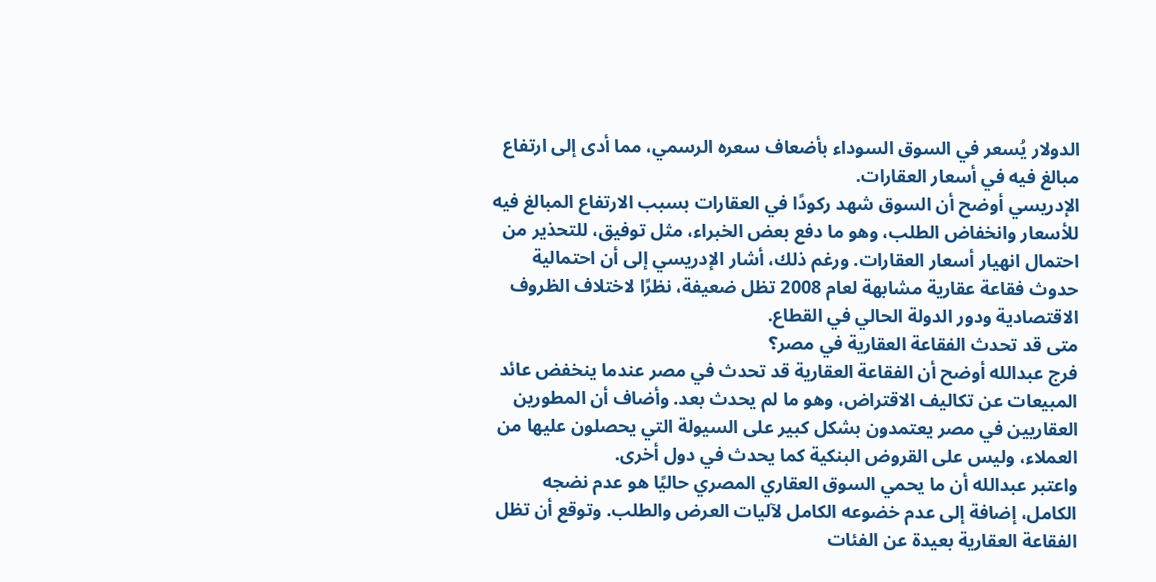الدولار يُسعر في السوق السوداء بأضعاف سعره الرسمي، مما أدى إلى ارتفاع مبالغ فيه في أسعار العقارات.
الإدريسي أوضح أن السوق شهد ركودًا في العقارات بسبب الارتفاع المبالغ فيه للأسعار وانخفاض الطلب، وهو ما دفع بعض الخبراء، مثل توفيق، للتحذير من احتمال انهيار أسعار العقارات. ورغم ذلك، أشار الإدريسي إلى أن احتمالية حدوث فقاعة عقارية مشابهة لعام 2008 تظل ضعيفة، نظرًا لاختلاف الظروف الاقتصادية ودور الدولة الحالي في القطاع.
متى قد تحدث الفقاعة العقارية في مصر؟
فرج عبدالله أوضح أن الفقاعة العقارية قد تحدث في مصر عندما ينخفض عائد المبيعات عن تكاليف الاقتراض، وهو ما لم يحدث بعد. وأضاف أن المطورين العقاريين في مصر يعتمدون بشكل كبير على السيولة التي يحصلون عليها من العملاء، وليس على القروض البنكية كما يحدث في دول أخرى.
واعتبر عبدالله أن ما يحمي السوق العقاري المصري حاليًا هو عدم نضجه الكامل، إضافة إلى عدم خضوعه الكامل لآليات العرض والطلب. وتوقع أن تظل الفقاعة العقارية بعيدة عن الفئات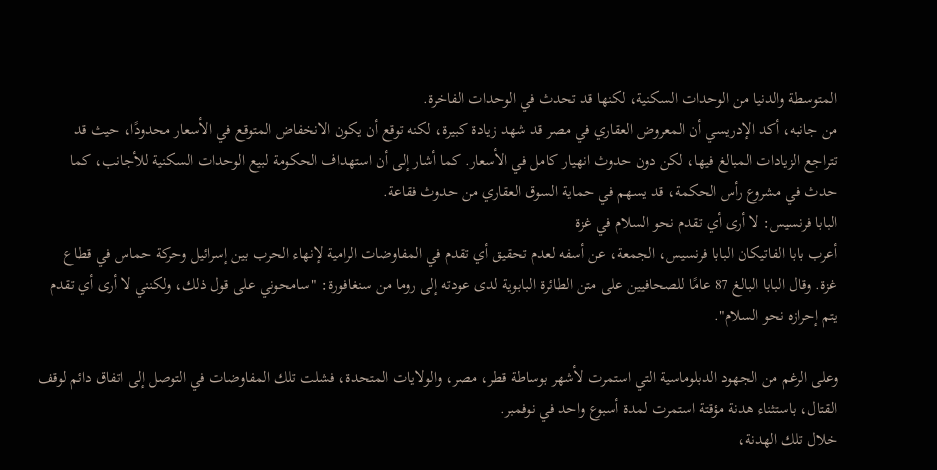المتوسطة والدنيا من الوحدات السكنية، لكنها قد تحدث في الوحدات الفاخرة.
من جانبه، أكد الإدريسي أن المعروض العقاري في مصر قد شهد زيادة كبيرة، لكنه توقع أن يكون الانخفاض المتوقع في الأسعار محدودًا، حيث قد تتراجع الزيادات المبالغ فيها، لكن دون حدوث انهيار كامل في الأسعار. كما أشار إلى أن استهداف الحكومة لبيع الوحدات السكنية للأجانب، كما حدث في مشروع رأس الحكمة، قد يسهم في حماية السوق العقاري من حدوث فقاعة.
البابا فرنسيس: لا أرى أي تقدم نحو السلام في غزة
أعرب بابا الفاتيكان البابا فرنسيس، الجمعة، عن أسفه لعدم تحقيق أي تقدم في المفاوضات الرامية لإنهاء الحرب بين إسرائيل وحركة حماس في قطاع غزة. وقال البابا البالغ 87 عامًا للصحافيين على متن الطائرة البابوية لدى عودته إلى روما من سنغافورة: "سامحوني على قول ذلك، ولكنني لا أرى أي تقدم يتم إحرازه نحو السلام".

وعلى الرغم من الجهود الدبلوماسية التي استمرت لأشهر بوساطة قطر، مصر، والولايات المتحدة، فشلت تلك المفاوضات في التوصل إلى اتفاق دائم لوقف القتال، باستثناء هدنة مؤقتة استمرت لمدة أسبوع واحد في نوفمبر.
خلال تلك الهدنة،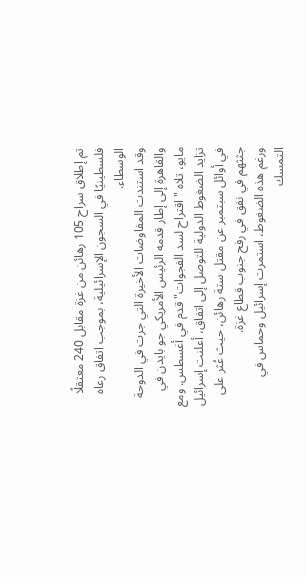تم إطلاق سراح 105 رهائن من غزة مقابل 240 معتقلًا فلسطينيًا في السجون الإسرائيلية، بموجب اتفاق رعاه الوسطاء.
وقد استندت المفاوضات الأخيرة التي جرت في الدوحة والقاهرة إلى إطار قدمه الرئيس الأمريكي جو بايدن في مايو، تلاه "اقتراح لسد الفجوات" قدم في أغسطس. ومع تزايد الضغوط الدولية للتوصل إلى اتفاق، أعلنت إسرائيل في أوائل سبتمبر عن مقتل ستة رهائن، حيث عُثر على جثثهم في نفق في رفح جنوب قطاع غزة.
ورغم هذه الضغوط، استمرت إسرائيل وحماس في التمسك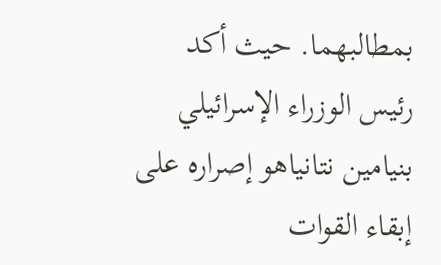بمطالبهما. حيث أكد رئيس الوزراء الإسرائيلي بنيامين نتانياهو إصراره على إبقاء القوات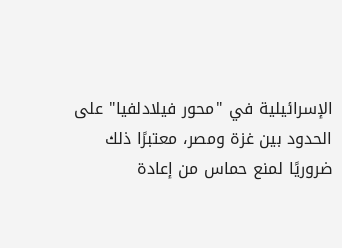الإسرائيلية في "محور فيلادلفيا" على الحدود بين غزة ومصر، معتبرًا ذلك ضروريًا لمنع حماس من إعادة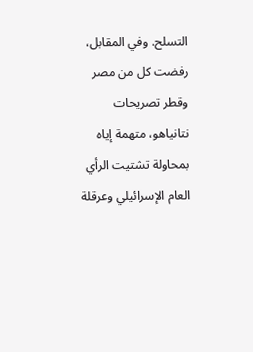التسلح. وفي المقابل، رفضت كل من مصر وقطر تصريحات نتانياهو، متهمة إياه بمحاولة تشتيت الرأي العام الإسرائيلي وعرقلة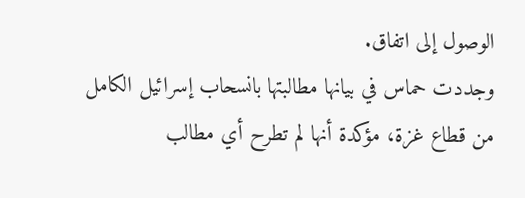الوصول إلى اتفاق.
وجددت حماس في بيانها مطالبتها بانسحاب إسرائيل الكامل من قطاع غزة، مؤكدة أنها لم تطرح أي مطالب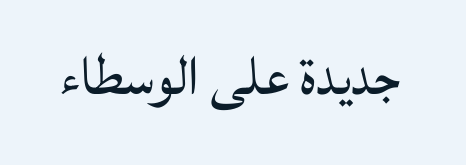جديدة على الوسطاء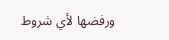ورفضها لأي شروط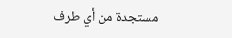مستجدة من أي طرف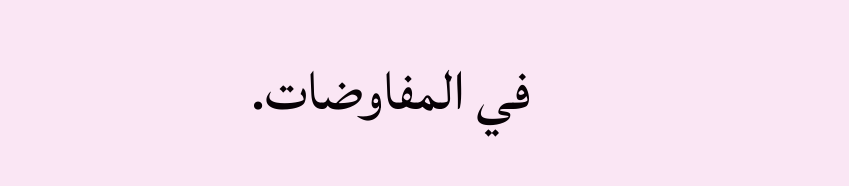في المفاوضات.